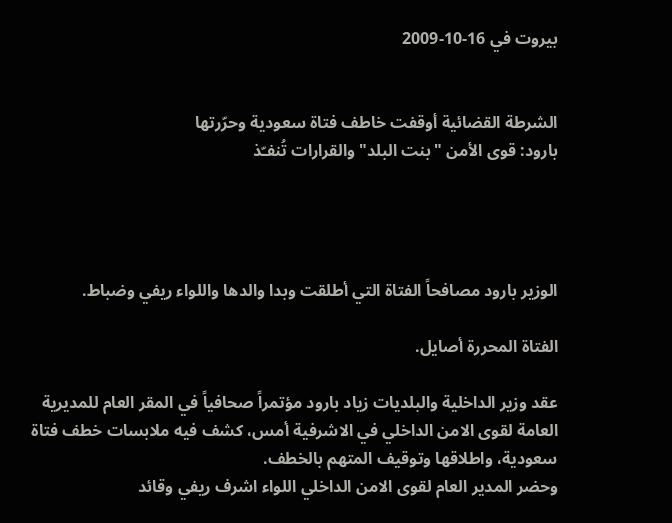بيروت في 16-10-2009


الشرطة القضائية أوقفت خاطف فتاة سعودية وحرّرتها
بارود: قوى الأمن "بنت البلد" والقرارات تُنفـّذ




الوزير بارود مصافحاً الفتاة التي أطلقت وبدا والدها واللواء ريفي وضباط.

الفتاة المحررة أصايل.

عقد وزير الداخلية والبلديات زياد بارود مؤتمراً صحافياً في المقر العام للمديرية العامة لقوى الامن الداخلي في الاشرفية أمس، كشف فيه ملابسات خطف فتاة سعودية، واطلاقها وتوقيف المتهم بالخطف.
وحضر المدير العام لقوى الامن الداخلي اللواء اشرف ريفي وقائد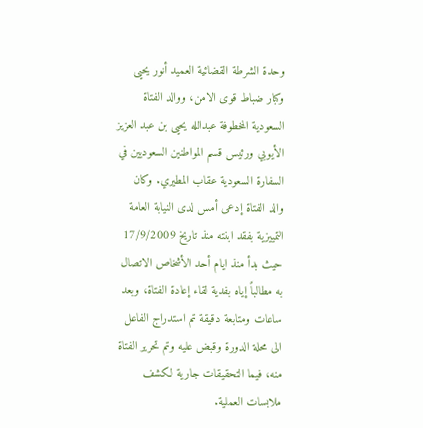وحدة الشرطة القضائية العميد أنور يحيى وكبار ضباط قوى الامن، ووالد الفتاة السعودية المخطوفة عبدالله يحيى بن عبد العزيز الأيوبي ورئيس قسم المواطنين السعوديين في السفارة السعودية عقاب المطيري. وكان والد الفتاة إدعى أمس لدى النيابة العامة التمييزية بفقد ابنته منذ تاريخ 17/9/2009 حيث بدأ منذ ايام أحد الأشخاص الاتصال به مطالباً إياه بفدية لقاء إعادة الفتاة، وبعد ساعات ومتابعة دقيقة تم استدراج الفاعل الى محلة الدورة وقبض عليه وتم تحرير الفتاة منه، فيما التحقيقات جارية لكشف ملابسات العملية.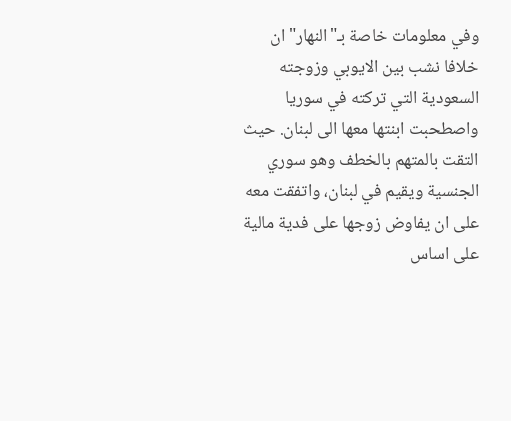وفي معلومات خاصة بـ"النهار" ان خلافا نشب بين الايوبي وزوجته السعودية التي تركته في سوريا واصطحبت ابنتها معها الى لبنان. حيث التقت بالمتهم بالخطف وهو سوري الجنسية ويقيم في لبنان، واتفقت معه على ان يفاوض زوجها على فدية مالية على اساس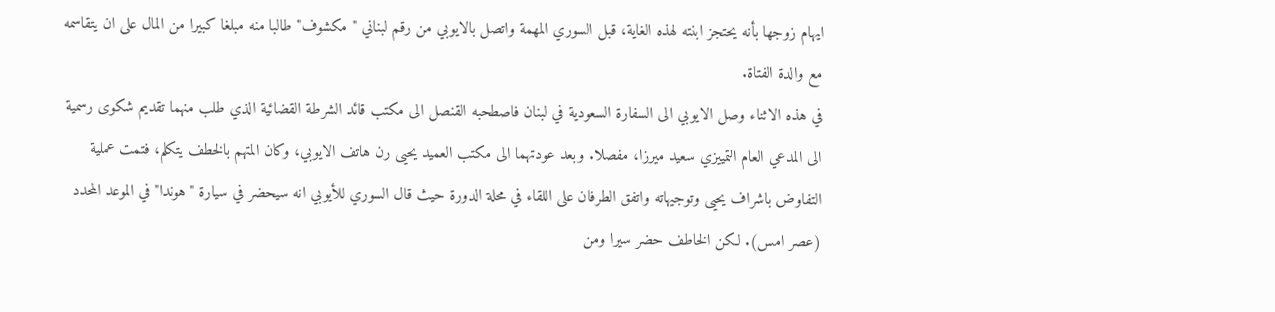ايهام زوجها بأنه يحتجز ابنته لهذه الغاية، قبل السوري المهمة واتصل بالايوبي من رقم لبناني "مكشوف" طالبا منه مبلغا كبيرا من المال على ان يتقاسمه مع والدة الفتاة.
في هذه الاثناء وصل الايوبي الى السفارة السعودية في لبنان فاصطحبه القنصل الى مكتب قائد الشرطة القضائية الذي طلب منهما تقديم شكوى رسمية الى المدعي العام التمييزي سعيد ميرزا، مفصلا. وبعد عودتهما الى مكتب العميد يحيى رن هاتف الايوبي، وكان المتهم بالخطف يتكلم، فتمت عملية التفاوض باشراف يحيى وتوجيهاته واتفق الطرفان على اللقاء في محلة الدورة حيث قال السوري للأيوبي انه سيحضر في سيارة "هوندا" في الموعد المحدد (عصر امس). لكن الخاطف حضر سيرا ومن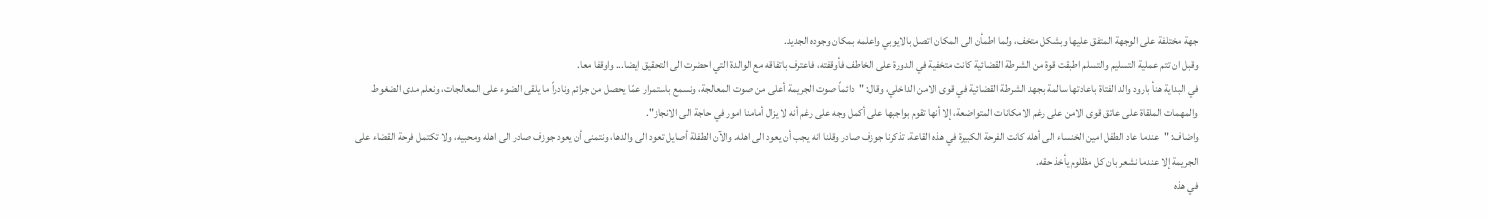جهة مختلفة على الوجهة المتفق عليها وبشكل متخف، ولما اطمأن الى المكان اتصل بالايوبي واعلمه بمكان وجوده الجديد.
وقبل ان تتم عملية التسليم والتسلم اطبقت قوة من الشرطة القضائية كانت متخفية في الدورة على الخاطف فأوقفته، فاعترف باتفاقه مع الوالدة التي احضرت الى التحقيق ايضا... واوقفا معا.
في البداية هنأ بارود والد الفتاة باعادتها سالمة بجهد الشرطة القضائية في قوى الامن الداخلي، وقال: "دائماً صوت الجريمة أعلى من صوت المعالجة، ونسمع باستمرار عمّا يحصل من جرائم ونادراً ما يلقى الضوء على المعالجات، ونعلم مدى الضغوط والمهمات الملقاة على عاتق قوى الامن على رغم الامكانات المتواضعة، إلا أنها تقوم بواجبها على أكمل وجه على رغم أنه لا يزال أمامنا امور في حاجة الى الانجاز".
واضاف: "عندما عاد الطفل امين الخنساء الى أهله كانت الفرحة الكبيرة في هذه القاعة. تذكرنا جوزف صادر وقلنا انه يجب أن يعود الى اهله. والآن الطفلة أصايل تعود الى والدها، ونتمنى أن يعود جوزف صادر الى اهله ومحبيه، ولا تكتمل فرحة القضاء على الجريمة إلا عندما نشعر بان كل مظلوم يأخذ حقه.
في هذه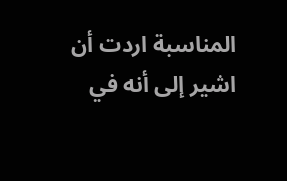المناسبة اردت أن اشير إلى أنه في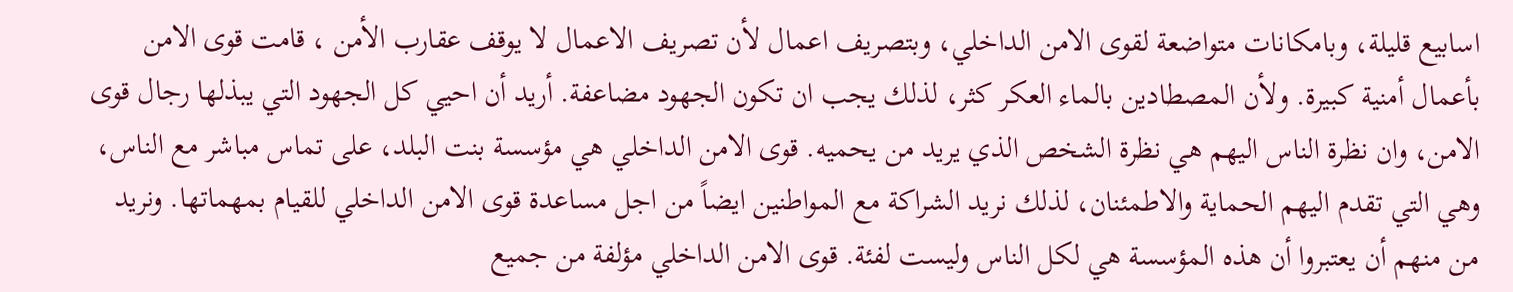اسابيع قليلة، وبامكانات متواضعة لقوى الامن الداخلي، وبتصريف اعمال لأن تصريف الاعمال لا يوقف عقارب الأمن ، قامت قوى الامن بأعمال أمنية كبيرة. ولأن المصطادين بالماء العكر كثر، لذلك يجب ان تكون الجهود مضاعفة. أريد أن احيي كل الجهود التي يبذلها رجال قوى الامن، وان نظرة الناس اليهم هي نظرة الشخص الذي يريد من يحميه. قوى الامن الداخلي هي مؤسسة بنت البلد، على تماس مباشر مع الناس، وهي التي تقدم اليهم الحماية والاطمئنان، لذلك نريد الشراكة مع المواطنين ايضاً من اجل مساعدة قوى الامن الداخلي للقيام بمهماتها. ونريد من منهم أن يعتبروا أن هذه المؤسسة هي لكل الناس وليست لفئة. قوى الامن الداخلي مؤلفة من جميع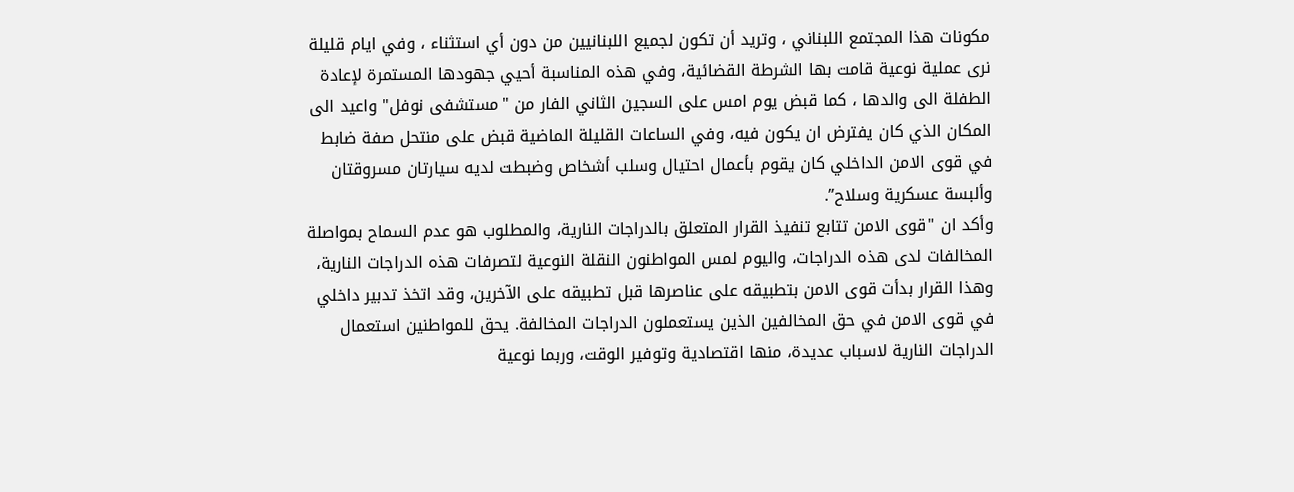مكونات هذا المجتمع اللبناني ، وتريد أن تكون لجميع اللبنانيين من دون أي استثناء ، وفي ايام قليلة نرى عملية نوعية قامت بها الشرطة القضائية، وفي هذه المناسبة أحيي جهودها المستمرة لإعادة الطفلة الى والدها ، كما قبض يوم امس على السجين الثاني الفار من "مستشفى نوفل" واعيد الى المكان الذي كان يفترض ان يكون فيه، وفي الساعات القليلة الماضية قبض على منتحل صفة ضابط في قوى الامن الداخلي كان يقوم بأعمال احتيال وسلب أشخاص وضبطت لديه سيارتان مسروقتان وألبسة عسكرية وسلاح”.
وأكد ان "قوى الامن تتابع تنفيذ القرار المتعلق بالدراجات النارية، والمطلوب هو عدم السماح بمواصلة المخالفات لدى هذه الدراجات، واليوم لمس المواطنون النقلة النوعية لتصرفات هذه الدراجات النارية، وهذا القرار بدأت قوى الامن بتطبيقه على عناصرها قبل تطبيقه على الآخرين، وقد اتخذ تدبير داخلي في قوى الامن في حق المخالفين الذين يستعملون الدراجات المخالفة. يحق للمواطنين استعمال الدراجات النارية لاسباب عديدة، منها اقتصادية وتوفير الوقت، وربما نوعية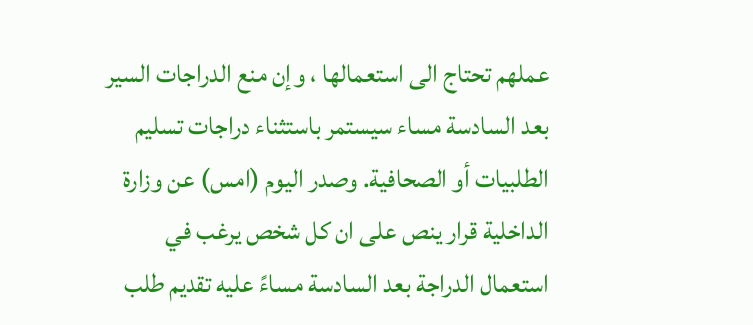عملهم تحتاج الى استعمالها ، وإن منع الدراجات السير بعد السادسة مساء سيستمر باستثناء دراجات تسليم الطلبيات أو الصحافية. وصدر اليوم (امس) عن وزارة الداخلية قرار ينص على ان كل شخص يرغب في استعمال الدراجة بعد السادسة مساءً عليه تقديم طلب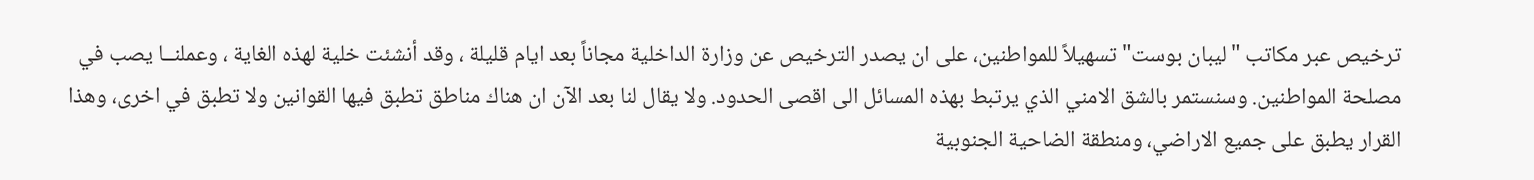ترخيص عبر مكاتب "ليبان بوست" تسهيلاً للمواطنين، على ان يصدر الترخيص عن وزارة الداخلية مجاناً بعد ايام قليلة ، وقد أنشئت خلية لهذه الغاية ، وعملنــا يصب في مصلحة المواطنين. وسنستمر بالشق الامني الذي يرتبط بهذه المسائل الى اقصى الحدود. ولا يقال لنا بعد الآن ان هناك مناطق تطبق فيها القوانين ولا تطبق في اخرى، وهذا القرار يطبق على جميع الاراضي، ومنطقة الضاحية الجنوبية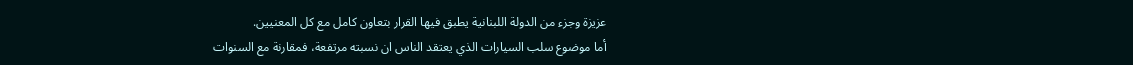عزيزة وجزء من الدولة اللبنانية يطبق فيها القرار بتعاون كامل مع كل المعنيين.
أما موضوع سلب السيارات الذي يعتقد الناس ان نسبته مرتفعة، فمقارنة مع السنوات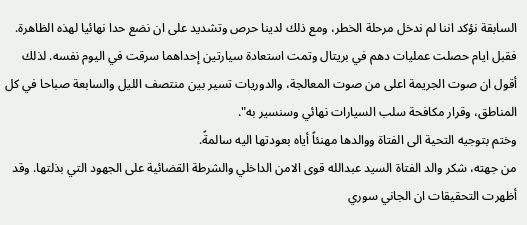السابقة نؤكد اننا لم ندخل مرحلة الخطر، ومع ذلك لدينا حرص وتشديد على ان نضع حدا نهائيا لهذه الظاهرة. فقبل ايام حصلت عمليات دهم في بريتال وتمت استعادة سيارتين إحداهما سرقت في اليوم نفسه. لذلك أقول ان صوت الجريمة اعلى من صوت المعالجة، والدوريات تسير بين منتصف الليل والسابعة صباحا في كل المناطق، وقرار مكافحة سلب السيارات نهائي وسنسير به".
وختم بتوجيه التحية الى الفتاة ووالدها مهنئاً أياه بعودتها اليه سالمةً.
من جهته، شكر والد الفتاة السيد عبدالله قوى الامن الداخلي والشرطة القضائية على الجهود التي بذلتها. وقد أظهرت التحقيقات ان الجاني سوري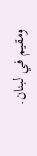ومقيم في لبنان.